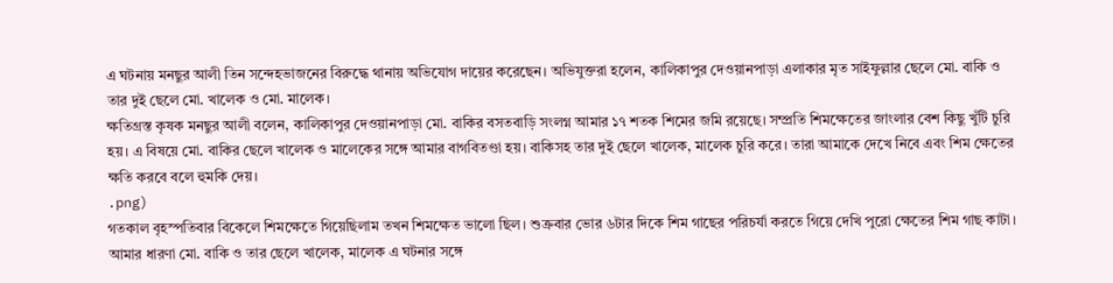এ ঘটনায় মনছুর আলী তিন সন্দেহভাজনের বিরুদ্ধে থানায় অভিযোগ দায়ের করেছেন। অভিযুক্তরা হলেন, কালিকাপুর দেওয়ানপাড়া এলাকার মৃত সাইফুল্লার ছেলে মো. বাকি ও তার দুই ছেলে মো. খালেক ও মো. মালেক।
ক্ষতিগ্রস্ত কৃষক মনছুর আলী বলেন, কালিকাপুর দেওয়ানপাড়া মো. বাকির বসতবাড়ি সংলগ্ন আমার ১৭ শতক শিমের জমি রয়েছে। সম্প্রতি শিমক্ষেতের জাংলার বেশ কিছু খুঁটি চুরি হয়। এ বিষয়ে মো. বাকির ছেলে খালেক ও মালেকের সঙ্গে আমার বাগবিতণ্ডা হয়। বাকিসহ তার দুই ছেলে খালেক, মালেক চুরি করে। তারা আমাকে দেখে নিবে এবং শিম ক্ষেতের ক্ষতি করবে বলে হুমকি দেয়।
.png)
গতকাল বৃহস্পতিবার বিকেলে শিমক্ষেতে গিয়েছিলাম তখন শিমক্ষেত ভালো ছিল। শুক্রবার ভোর ৬টার দিকে শিম গাছের পরিচর্যা করতে গিয়ে দেখি পুরো ক্ষেতের শিম গাছ কাটা। আমার ধারণা মো. বাকি ও তার ছেলে খালেক, মালেক এ ঘটনার সঙ্গে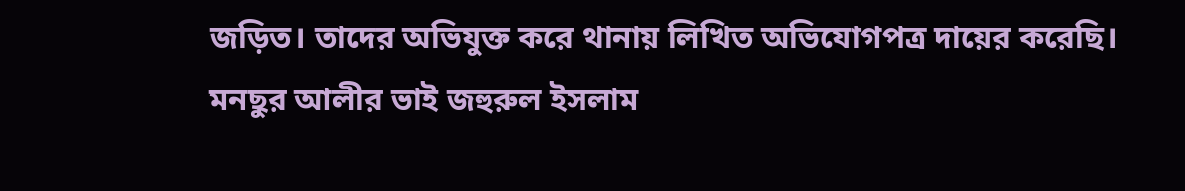জড়িত। তাদের অভিযুক্ত করে থানায় লিখিত অভিযোগপত্র দায়ের করেছি।
মনছুর আলীর ভাই জহুরুল ইসলাম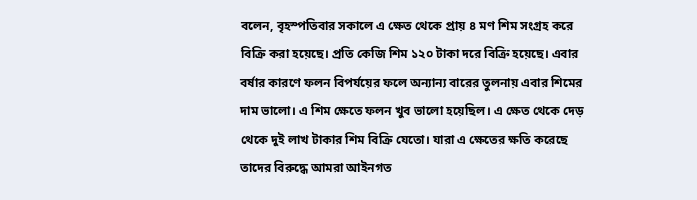বলেন, বৃহস্পতিবার সকালে এ ক্ষেত থেকে প্রায় ৪ মণ শিম সংগ্রহ করে বিক্রি করা হয়েছে। প্রতি কেজি শিম ১২০ টাকা দরে বিক্রি হয়েছে। এবার বর্ষার কারণে ফলন বিপর্যয়ের ফলে অন্যান্য বারের তুলনায় এবার শিমের দাম ভালো। এ শিম ক্ষেতে ফলন খুব ভালো হয়েছিল। এ ক্ষেত থেকে দেড় থেকে দুই লাখ টাকার শিম বিক্রি যেতো। যারা এ ক্ষেতের ক্ষতি করেছে তাদের বিরুদ্ধে আমরা আইনগত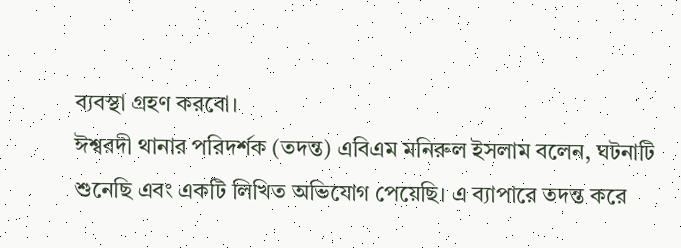ব্যবস্থা গ্রহণ করবো।
ঈশ্বরদী থানার পরিদর্শক (তদন্ত) এবিএম মনিরুল ইসলাম বলেন, ঘটনাটি শুনেছি এবং একটি লিখিত অভিযোগ পেয়েছি। এ ব্যাপারে তদন্ত করে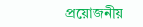প্রয়োজনীয়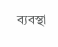ব্যবস্থা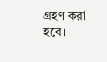গ্রহণ করা হবে।